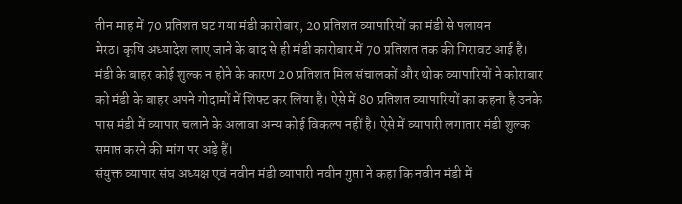तीन माह में 70 प्रतिशत घट गया मंडी कारोबार, 20 प्रतिशत व्यापारियों का मंडी से पलायन
मेरठ। कृषि अध्यादेश लाए जाने के बाद से ही मंडी कारोबार में 70 प्रतिशत तक की गिरावट आई है। मंडी के बाहर कोई शुल्क न होने के कारण 20 प्रतिशत मिल संचालकों और थोक व्यापारियों ने कोराबार को मंडी के बाहर अपने गोदामों में शिफ्ट कर लिया है। ऐसे में 80 प्रतिशत व्यापारियों का कहना है उनके पास मंडी में व्यापार चलाने के अलावा अन्य कोई विकल्प नहीं है। ऐसे में व्यापारी लगातार मंडी शुल्क समाप्त करने की मांग पर अड़े हैं।
संयुक्त व्यापार संघ अध्यक्ष एवं नवीन मंडी व्यापारी नवीन गुप्ता ने कहा कि नवीन मंडी में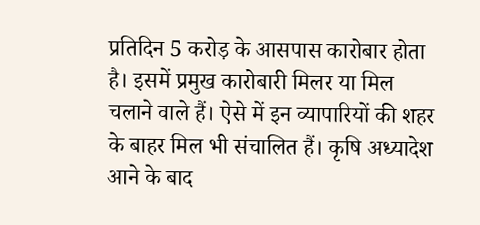प्रतिदिन 5 करोड़ के आसपास कारोबार होता है। इसमें प्रमुख कारोबारी मिलर या मिल चलाने वाले हैं। ऐसे में इन व्यापारियों की शहर के बाहर मिल भी संचालित हैं। कृषि अध्यादेश आने के बाद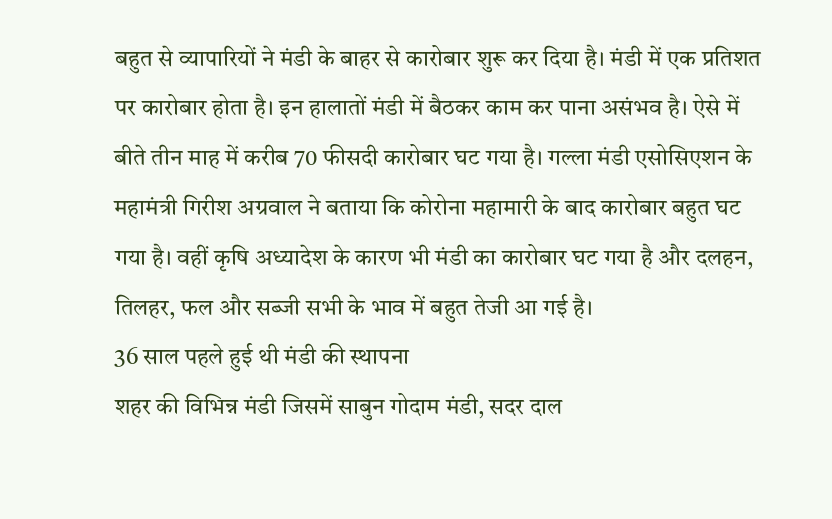बहुत से व्यापारियों ने मंडी के बाहर से कारोबार शुरू कर दिया है। मंडी में एक प्रतिशत पर कारोबार होता है। इन हालातों मंडी में बैठकर काम कर पाना असंभव है। ऐसे में बीते तीन माह में करीब 70 फीसदी कारोबार घट गया है। गल्ला मंडी एसोसिएशन के महामंत्री गिरीश अग्रवाल ने बताया कि कोरोना महामारी के बाद कारोबार बहुत घट गया है। वहीं कृषि अध्यादेश के कारण भी मंडी का कारोबार घट गया है और दलहन, तिलहर, फल और सब्जी सभी के भाव में बहुत तेजी आ गई है।
36 साल पहले हुई थी मंडी की स्थापना
शहर की विभिन्न मंडी जिसमें साबुन गोदाम मंडी, सदर दाल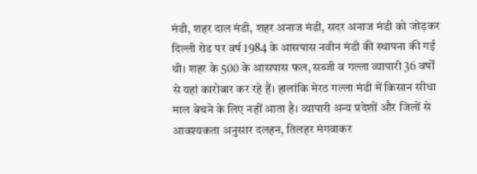मंडी, शहर दाल मंडी, शहर अनाज मंडी, सदर अनाज मंडी को जोड़कर दिल्ली रोड पर वर्ष 1984 के आसपास नवीन मंडी की स्थापना की गई थी। शहर के 500 के आसपास फल, सब्जी व गल्ला व्यापारी 36 वर्षों से यहां कारोबार कर रहे हैं। हालांकि मेरठ गल्ला मंडी में किसान सीधा माल बेचने के लिए नहीं आता है। व्यापारी अन्य प्रदेशों और जिलों से आवश्यकता अनुसार दलहन, तिलहर मंगवाकर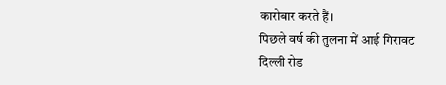कारोबार करते हैं।
पिछले वर्ष की तुलना में आई गिरावट
दिल्ली रोड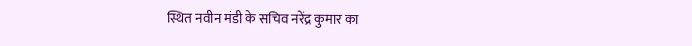स्थित नवीन मंडी के सचिव नरेंद्र कुमार का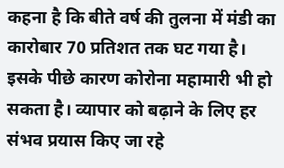कहना है कि बीते वर्ष की तुलना में मंडी का कारोबार 70 प्रतिशत तक घट गया है। इसके पीछे कारण कोरोना महामारी भी हो सकता है। व्यापार को बढ़ाने के लिए हर संभव प्रयास किए जा रहे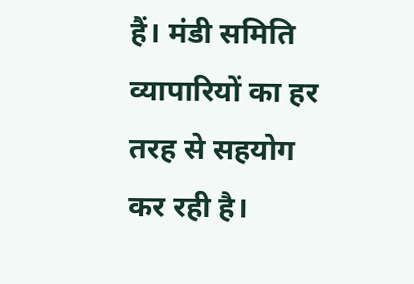हैं। मंडी समिति व्यापारियों का हर तरह से सहयोग कर रही है।